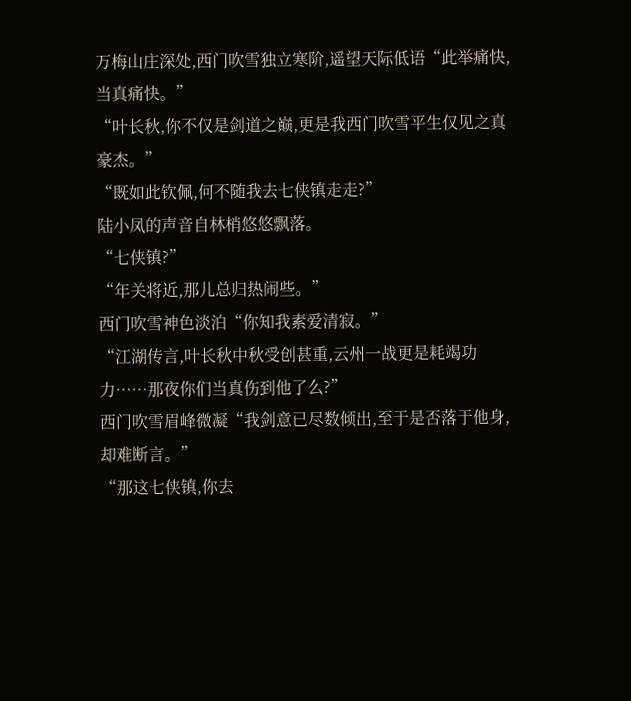万梅山庄深处,西门吹雪独立寒阶,遥望天际低语“此举痛快,当真痛快。”
“叶长秋,你不仅是剑道之巅,更是我西门吹雪平生仅见之真豪杰。”
“既如此钦佩,何不随我去七侠镇走走?”
陆小凤的声音自林梢悠悠飘落。
“七侠镇?”
“年关将近,那儿总归热闹些。”
西门吹雪神色淡泊“你知我素爱清寂。”
“江湖传言,叶长秋中秋受创甚重,云州一战更是耗竭功力……那夜你们当真伤到他了么?”
西门吹雪眉峰微凝“我剑意已尽数倾出,至于是否落于他身,却难断言。”
“那这七侠镇,你去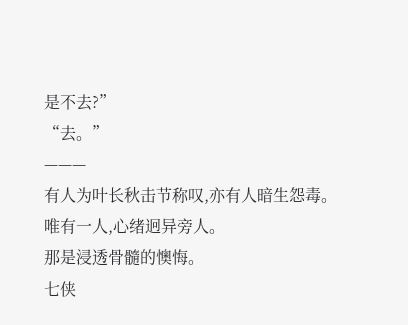是不去?”
“去。”
———
有人为叶长秋击节称叹,亦有人暗生怨毒。
唯有一人,心绪迥异旁人。
那是浸透骨髓的懊悔。
七侠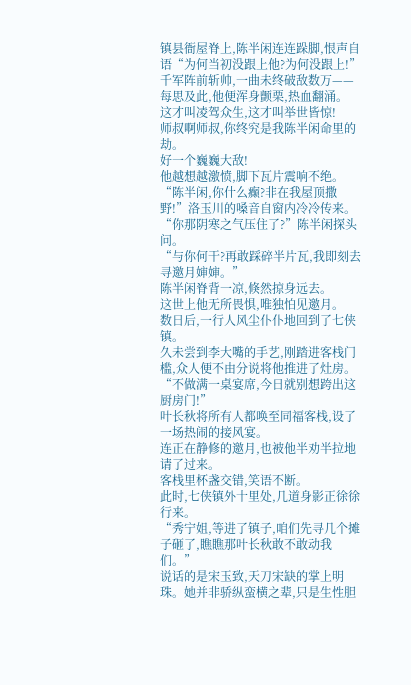镇县衙屋脊上,陈半闲连连跺脚,恨声自语“为何当初没跟上他?为何没跟上!”
千军阵前斩帅,一曲未终破敌数万——每思及此,他便浑身颤栗,热血翻涌。
这才叫凌驾众生,这才叫举世皆惊!
师叔啊师叔,你终究是我陈半闲命里的劫。
好一个巍巍大敌!
他越想越激愤,脚下瓦片震响不绝。
“陈半闲,你什么癫?非在我屋顶撒野!”洛玉川的嗓音自窗内冷冷传来。
“你那阴寒之气压住了?”陈半闲探头问。
“与你何干?再敢踩碎半片瓦,我即刻去寻邀月婶婶。”
陈半闲脊背一凉,倏然掠身远去。
这世上他无所畏惧,唯独怕见邀月。
数日后,一行人风尘仆仆地回到了七侠镇。
久未尝到李大嘴的手艺,刚踏进客栈门槛,众人便不由分说将他推进了灶房。
“不做满一桌宴席,今日就别想跨出这厨房门!”
叶长秋将所有人都唤至同福客栈,设了一场热闹的接风宴。
连正在静修的邀月,也被他半劝半拉地请了过来。
客栈里杯盏交错,笑语不断。
此时,七侠镇外十里处,几道身影正徐徐行来。
“秀宁姐,等进了镇子,咱们先寻几个摊子砸了,瞧瞧那叶长秋敢不敢动我们。”
说话的是宋玉致,天刀宋缺的掌上明珠。她并非骄纵蛮横之辈,只是生性胆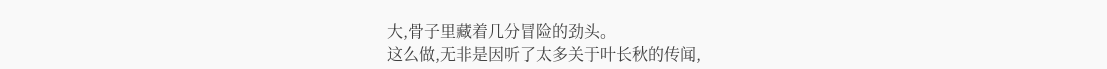大,骨子里藏着几分冒险的劲头。
这么做,无非是因听了太多关于叶长秋的传闻,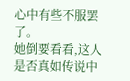心中有些不服罢了。
她倒要看看,这人是否真如传说中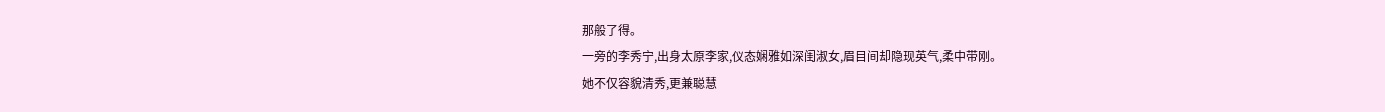那般了得。
一旁的李秀宁,出身太原李家,仪态娴雅如深闺淑女,眉目间却隐现英气,柔中带刚。
她不仅容貌清秀,更兼聪慧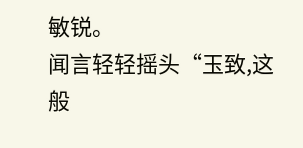敏锐。
闻言轻轻摇头“玉致,这般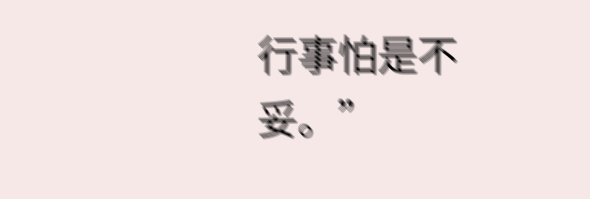行事怕是不妥。”